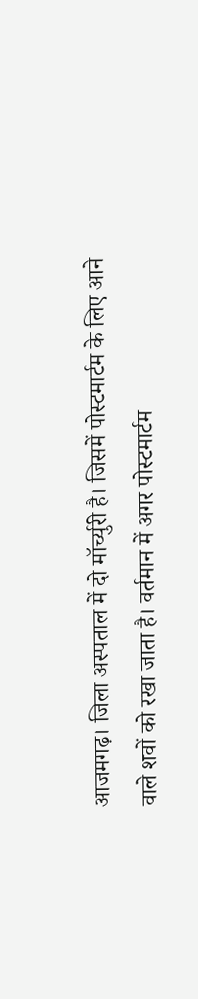आजमगढ़। जिला अस्पताल में दो मॉर्च्युरी है। जिसमें पोस्टमार्टम के लिए आने वाले शवों को रखा जाता है। वर्तमान में अगर पोस्टमार्टम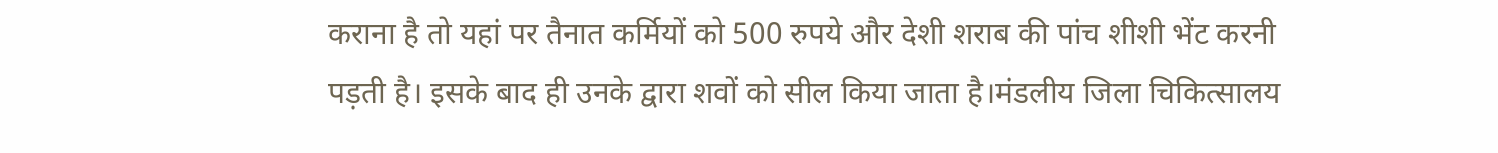कराना है तो यहां पर तैनात कर्मियों को 500 रुपये और देशी शराब की पांच शीशी भेंट करनी पड़ती है। इसके बाद ही उनके द्वारा शवों को सील किया जाता है।मंडलीय जिला चिकित्सालय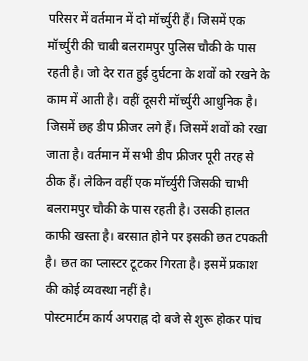परिसर में वर्तमान में दो मॉर्च्युरी हैं। जिसमें एक मॉर्च्युरी की चाबी बलरामपुर पुलिस चौकी के पास रहती है। जो देर रात हुई दुर्घटना के शवों को रखने के काम में आती है। वहीं दूसरी मॉर्च्युरी आधुनिक है। जिसमें छह डीप फ्रीजर लगे हैं। जिसमें शवों को रखा जाता है। वर्तमान में सभी डीप फ्रीजर पूरी तरह से ठीक हैं। लेकिन वहीं एक मॉर्च्युरी जिसकी चाभी बलरामपुर चौकी के पास रहती है। उसकी हालत काफी खस्ता है। बरसात होने पर इसकी छत टपकती है। छत का प्लास्टर टूटकर गिरता है। इसमें प्रकाश की कोई व्यवस्था नहीं है।
पोस्टमार्टम कार्य अपराह्न दो बजे से शुरू होकर पांच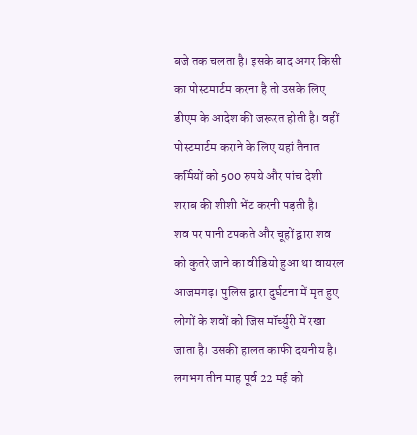बजे तक चलता है। इसके बाद अगर किसी का पोस्टमार्टम करना है तो उसके लिए डीएम के आदेश की जरूरत होती है। वहीं पोस्टमार्टम कराने के लिए यहां तैनात कर्मियों को 500 रुपये और पांच देशी शराब की शीशी भेंट करनी पड़ती है।
शव पर पानी टपकते और चूहों द्वारा शव को कुतरे जाने का वीडियो हुआ था वायरल
आजमगढ़। पुलिस द्वारा दुर्घटना में मृत हुए लोगों के शवों को जिस मॉर्च्युरी में रखा जाता है। उसकी हालत काफी दयनीय है। लगभग तीन माह पूर्व 22 मई को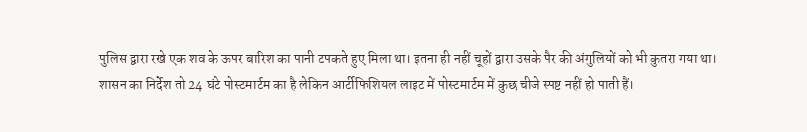पुलिस द्वारा रखे एक शव के ऊपर बारिश का पानी टपकते हुए मिला था। इतना ही नहीं चूहों द्वारा उसके पैर की अंगुलियों को भी कुतरा गया था।
शासन का निर्देश तो 24 घंटे पोस्टमार्टम का है लेकिन आर्टीफिशियल लाइट में पोस्टमार्टम में कुछ चीजे स्पष्ट नहीं हो पाती हैं।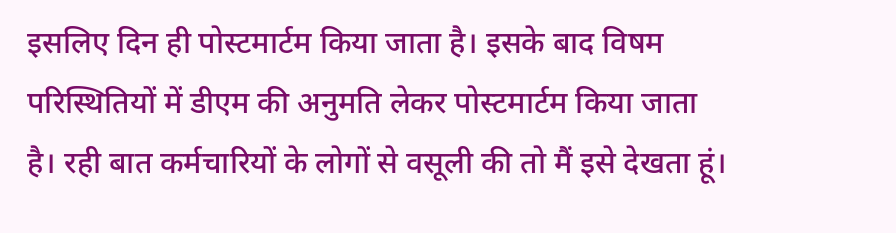इसलिए दिन ही पोस्टमार्टम किया जाता है। इसके बाद विषम परिस्थितियों में डीएम की अनुमति लेकर पोस्टमार्टम किया जाता है। रही बात कर्मचारियों के लोगों से वसूली की तो मैं इसे देखता हूं।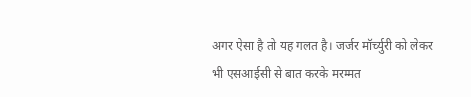अगर ऐसा है तो यह गलत है। जर्जर मॉर्च्युरी को लेकर भी एसआईसी से बात करके मरम्मत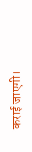कराई जाएगी।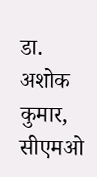डा. अशोक कुमार, सीएमओ